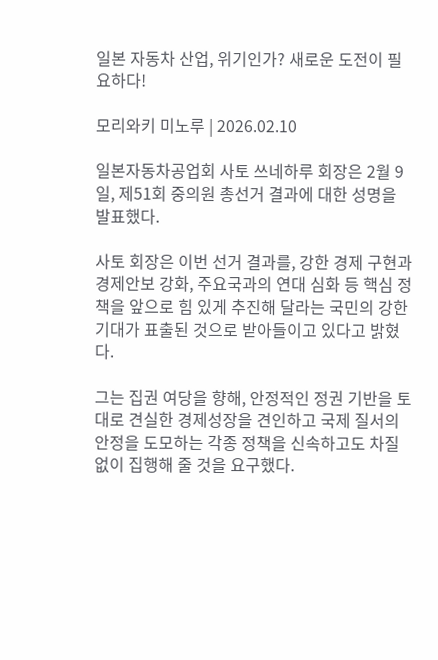일본 자동차 산업, 위기인가? 새로운 도전이 필요하다!

모리와키 미노루 | 2026.02.10

일본자동차공업회 사토 쓰네하루 회장은 2월 9일, 제51회 중의원 총선거 결과에 대한 성명을 발표했다.

사토 회장은 이번 선거 결과를, 강한 경제 구현과 경제안보 강화, 주요국과의 연대 심화 등 핵심 정책을 앞으로 힘 있게 추진해 달라는 국민의 강한 기대가 표출된 것으로 받아들이고 있다고 밝혔다.

그는 집권 여당을 향해, 안정적인 정권 기반을 토대로 견실한 경제성장을 견인하고 국제 질서의 안정을 도모하는 각종 정책을 신속하고도 차질 없이 집행해 줄 것을 요구했다.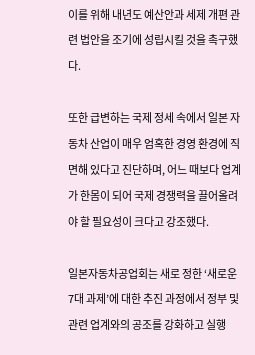이를 위해 내년도 예산안과 세제 개편 관련 법안을 조기에 성립시킬 것을 촉구했다.

또한 급변하는 국제 정세 속에서 일본 자동차 산업이 매우 엄혹한 경영 환경에 직면해 있다고 진단하며, 어느 때보다 업계가 한몸이 되어 국제 경쟁력을 끌어올려야 할 필요성이 크다고 강조했다.

일본자동차공업회는 새로 정한 ‘새로운 7대 과제’에 대한 추진 과정에서 정부 및 관련 업계와의 공조를 강화하고 실행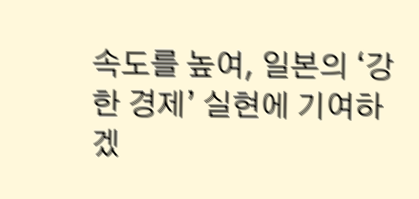속도를 높여, 일본의 ‘강한 경제’ 실현에 기여하겠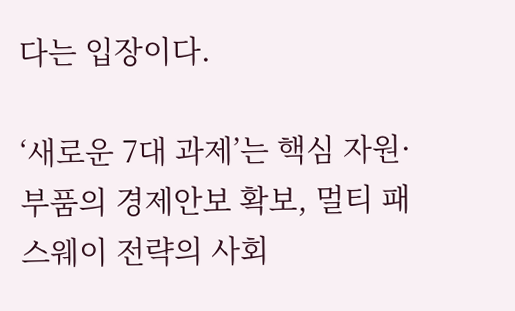다는 입장이다.

‘새로운 7대 과제’는 핵심 자원·부품의 경제안보 확보, 멀티 패스웨이 전략의 사회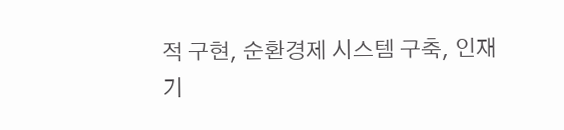적 구현, 순환경제 시스템 구축, 인재 기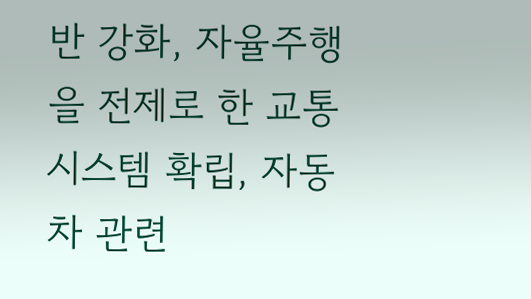반 강화, 자율주행을 전제로 한 교통 시스템 확립, 자동차 관련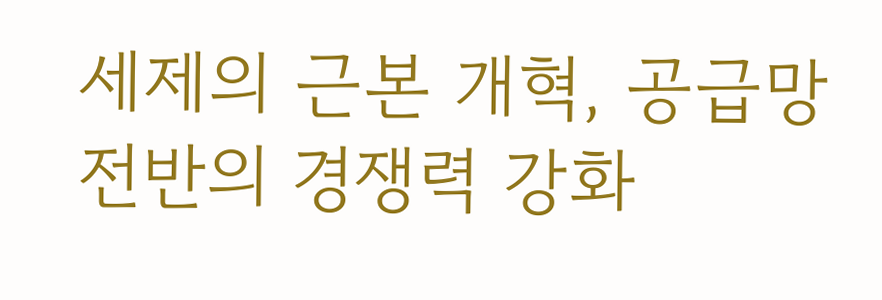세제의 근본 개혁, 공급망 전반의 경쟁력 강화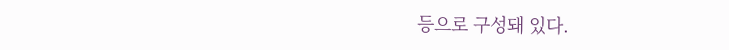등으로 구성돼 있다.